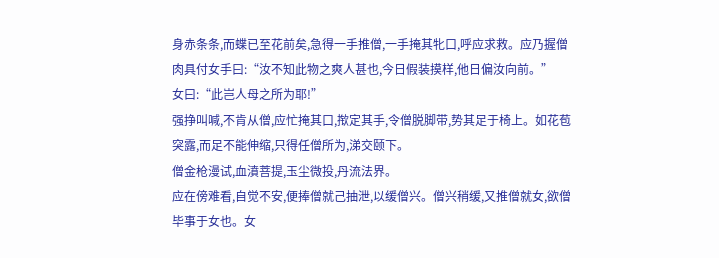身赤条条,而蝶已至花前矣,急得一手推僧,一手掩其牝口,呼应求救。应乃握僧肉具付女手曰:“汝不知此物之爽人甚也,今日假装摸样,他日偏汝向前。”
女曰:“此岂人母之所为耶!”
强挣叫喊,不肯从僧,应忙掩其口,揿定其手,令僧脱脚带,势其足于椅上。如花苞突露,而足不能伸缩,只得任僧所为,涕交颐下。
僧金枪漫试,血濆菩提,玉尘微投,丹流法界。
应在傍难看,自觉不安,便捧僧就己抽泄,以缓僧兴。僧兴稍缓,又推僧就女,欲僧毕事于女也。女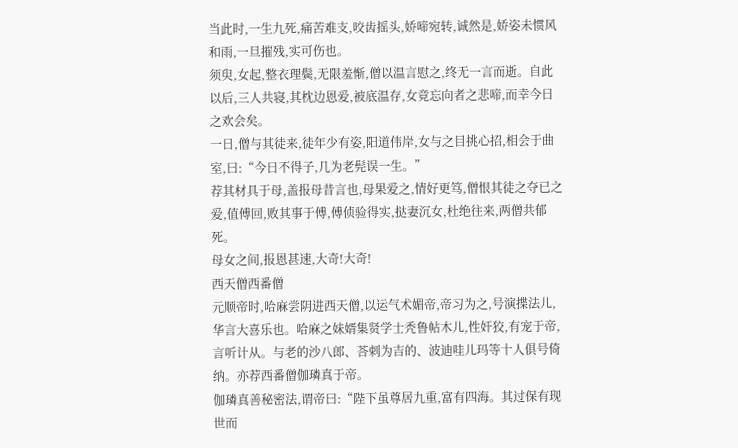当此时,一生九死,痛苦难支,咬齿摇头,娇啼宛转,诚然是,娇姿未惯风和雨,一旦摧残,实可伤也。
须臾,女起,整衣理鬓,无限羞惭,僧以温言慰之,终无一言而逝。自此以后,三人共寝,其枕边恩爱,被底温存,女竟忘向者之悲啼,而幸今日之欢会矣。
一日,僧与其徒来,徒年少有姿,阳道伟岸,女与之目挑心招,相会于曲室,曰:“今日不得子,几为老髡误一生。”
荐其材具于母,盖报母昔言也,母果爱之,情好更笃,僧恨其徒之夺已之爱,值傅回,败其事于傅,傅侦验得实,挞妻沉女,杜绝往来,两僧共郁死。
母女之间,报恩甚速,大奇!大奇!
西天僧西番僧
元顺帝时,哈麻尝阴进西天僧,以运气术媚帝,帝习为之,号演揲法儿,华言大喜乐也。哈麻之妹婿集贤学士秃鲁帖木儿,性奸狡,有宠于帝,言听计从。与老的沙八郎、荅刺为吉的、波迪哇儿玛等十人俱号倚纳。亦荐西番僧伽璘真于帝。
伽璘真善秘密法,谓帝曰:“陛下虽尊居九重,富有四海。其过保有现世而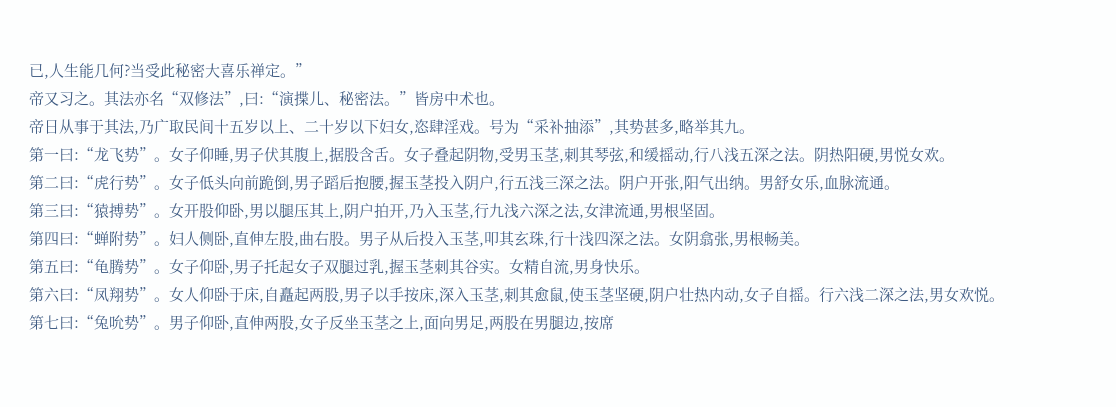已,人生能几何?当受此秘密大喜乐禅定。”
帝又习之。其法亦名“双修法”,曰:“演揲儿、秘密法。”皆房中术也。
帝日从事于其法,乃广取民间十五岁以上、二十岁以下妇女,恣肆淫戏。号为“采补抽添”,其势甚多,略举其九。
第一曰:“龙飞势”。女子仰睡,男子伏其腹上,据股含舌。女子叠起阴物,受男玉茎,刺其琴弦,和缓摇动,行八浅五深之法。阴热阳硬,男悦女欢。
第二曰:“虎行势”。女子低头向前跪倒,男子蹈后抱腰,握玉茎投入阴户,行五浅三深之法。阴户开张,阳气出纳。男舒女乐,血脉流通。
第三曰:“猿搏势”。女开股仰卧,男以腿压其上,阴户拍开,乃入玉茎,行九浅六深之法,女津流通,男根坚固。
第四曰:“蝉附势”。妇人侧卧,直伸左股,曲右股。男子从后投入玉茎,叩其玄珠,行十浅四深之法。女阴翕张,男根畅美。
第五曰:“龟腾势”。女子仰卧,男子托起女子双腿过乳,握玉茎刺其谷实。女精自流,男身快乐。
第六曰:“凤翔势”。女人仰卧于床,自矗起两股,男子以手按床,深入玉茎,刺其愈鼠,使玉茎坚硬,阴户壮热内动,女子自摇。行六浅二深之法,男女欢悦。
第七曰:“兔吮势”。男子仰卧,直伸两股,女子反坐玉茎之上,面向男足,两股在男腿边,按席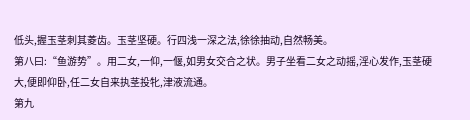低头,握玉茎刺其菱齿。玉茎坚硬。行四浅一深之法,徐徐抽动,自然畅美。
第八曰:“鱼游势”。用二女,一仰,一偃,如男女交合之状。男子坐看二女之动摇,淫心发作,玉茎硬大,便即仰卧,任二女自来执茎投牝,津液流通。
第九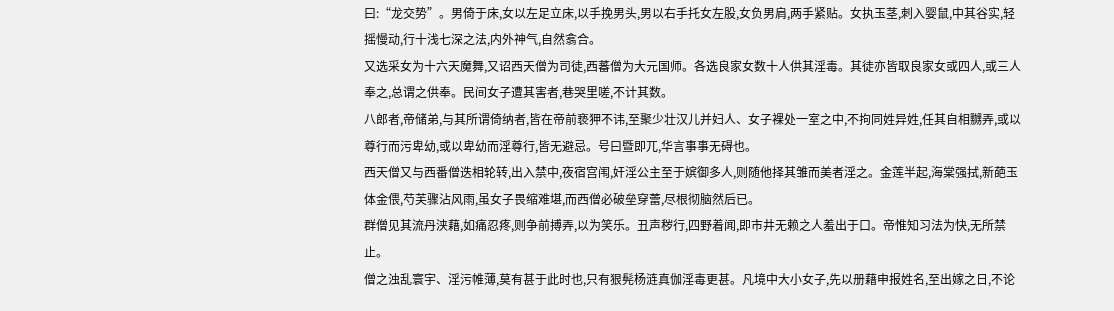曰:“龙交势”。男倚于床,女以左足立床,以手挽男头,男以右手托女左股,女负男肩,两手紧贴。女执玉茎,刺入婴鼠,中其谷实,轻摇慢动,行十浅七深之法,内外神气,自然翕合。
又选采女为十六天魔舞,又诏西天僧为司徒,西蕃僧为大元国师。各选良家女数十人供其淫毒。其徒亦皆取良家女或四人,或三人奉之,总谓之供奉。民间女子遭其害者,巷哭里嗟,不计其数。
八郎者,帝储弟,与其所谓倚纳者,皆在帝前亵狎不讳,至聚少壮汉儿并妇人、女子裸处一室之中,不拘同姓异姓,任其自相嬲弄,或以尊行而污卑幼,或以卑幼而淫尊行,皆无避忌。号曰暨即兀,华言事事无碍也。
西天僧又与西番僧迭相轮转,出入禁中,夜宿宫闱,奸淫公主至于嫔御多人,则随他择其雏而美者淫之。金莲半起,海棠强拭,新葩玉体金偎,芍芙骤沾风雨,虽女子畏缩难堪,而西僧必破垒穿蕾,尽根彻脑然后已。
群僧见其流丹浃藉,如痛忍疼,则争前搏弄,以为笑乐。丑声秽行,四野着闻,即市井无赖之人羞出于口。帝惟知习法为快,无所禁止。
僧之浊乱寰宇、淫污帷薄,莫有甚于此时也,只有狠髡杨涟真伽淫毒更甚。凡境中大小女子,先以册藉申报姓名,至出嫁之日,不论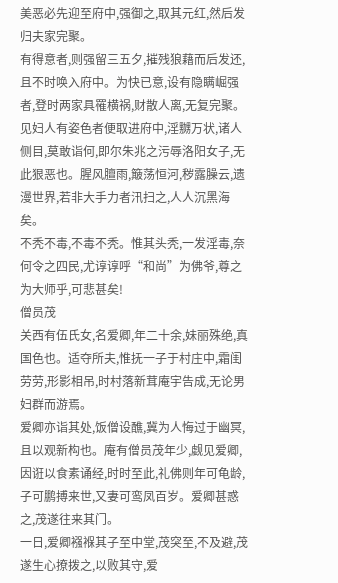美恶必先迎至府中,强御之,取其元红,然后发归夫家完聚。
有得意者,则强留三五夕,摧残狼藉而后发还,且不时唤入府中。为快已意,设有隐瞒崛强者,登时两家具罹横祸,财散人离,无复完聚。见妇人有姿色者便取进府中,淫嬲万状,诸人侧目,莫敢诣何,即尔朱兆之污辱洛阳女子,无此狠恶也。腥风膻雨,簸荡恒河,秽露臊云,遗漫世界,若非大手力者汛扫之,人人沉黑海矣。
不秃不毒,不毒不秃。惟其头秃,一发淫毒,奈何令之四民,尤谆谆呼“和尚”为佛爷,尊之为大师乎,可悲甚矣!
僧员茂
关西有伍氏女,名爱卿,年二十余,妹丽殊绝,真国色也。适夺所夫,惟抚一子于村庄中,霜闺劳劳,形影相吊,时村落新茸庵宇告成,无论男妇群而游焉。
爱卿亦诣其处,饭僧设醮,冀为人悔过于幽冥,且以观新构也。庵有僧员茂年少,觑见爱卿,因诳以食素诵经,时时至此,礼佛则年可龟龄,子可鹏搏来世,又妻可鸾凤百岁。爱卿甚惑之,茂遂往来其门。
一日,爱卿襁褓其子至中堂,茂突至,不及避,茂遂生心撩拨之,以败其守,爱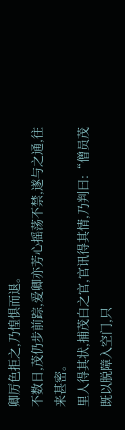卿厉色拒之,乃惶惧而退。
不数日,茂仍步前踪,爱卿亦芳心摇荡不禁,遂与之通,往来甚密。
里人得其状,捕茂白之官,官讯得其情,乃判曰:“僧员茂既以脱障入空门,只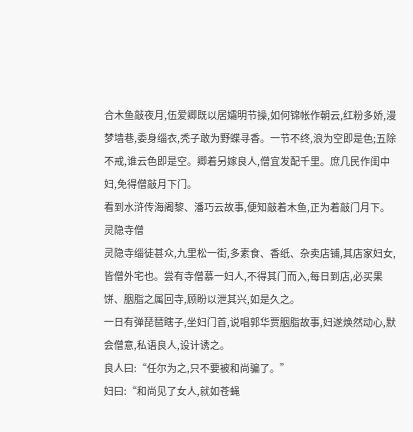合木鱼敲夜月,伍爱卿既以居孀明节操,如何锦帐作朝云,红粉多娇,漫梦墙巷,委身缁衣,秃子敢为野蝶寻香。一节不终,浪为空即是色;五除不戒,谁云色即是空。卿着另嫁良人,僧宜发配千里。庶几民作闺中妇,免得僧敲月下门。
看到水浒传海阇黎、潘巧云故事,便知敲着木鱼,正为着敲门月下。
灵隐寺僧
灵隐寺缁徒甚众,九里松一街,多素食、香纸、杂卖店铺,其店家妇女,皆僧外宅也。尝有寺僧慕一妇人,不得其门而入,每日到店,必买果饼、胭脂之属回寺,顾盼以泄其兴,如是久之。
一日有弹琵琶瞎子,坐妇门首,说唱郭华贾胭脂故事,妇遂焕然动心,默会僧意,私语良人,设计诱之。
良人曰:“任尔为之,只不要被和尚骗了。”
妇曰:“和尚见了女人,就如苍蝇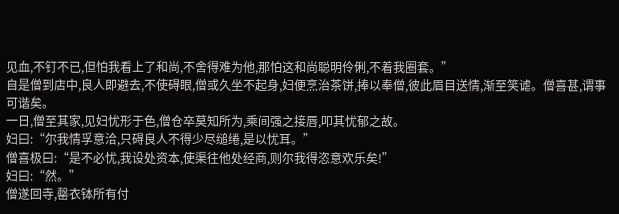见血,不钉不已,但怕我看上了和尚,不舍得难为他,那怕这和尚聪明伶俐,不着我圈套。”
自是僧到店中,良人即避去,不使碍眼,僧或久坐不起身,妇便烹治茶饼,捧以奉僧,彼此眉目送情,渐至笑谑。僧喜甚,谓事可谐矣。
一日,僧至其家,见妇忧形于色,僧仓卒莫知所为,乘间强之接唇,叩其忧郁之故。
妇曰:“尔我情孚意洽,只碍良人不得少尽缒绻,是以忧耳。”
僧喜极曰:“是不必忧,我设处资本,使渠往他处经商,则尔我得恣意欢乐矣!”
妇曰:“然。”
僧遂回寺,罄衣钵所有付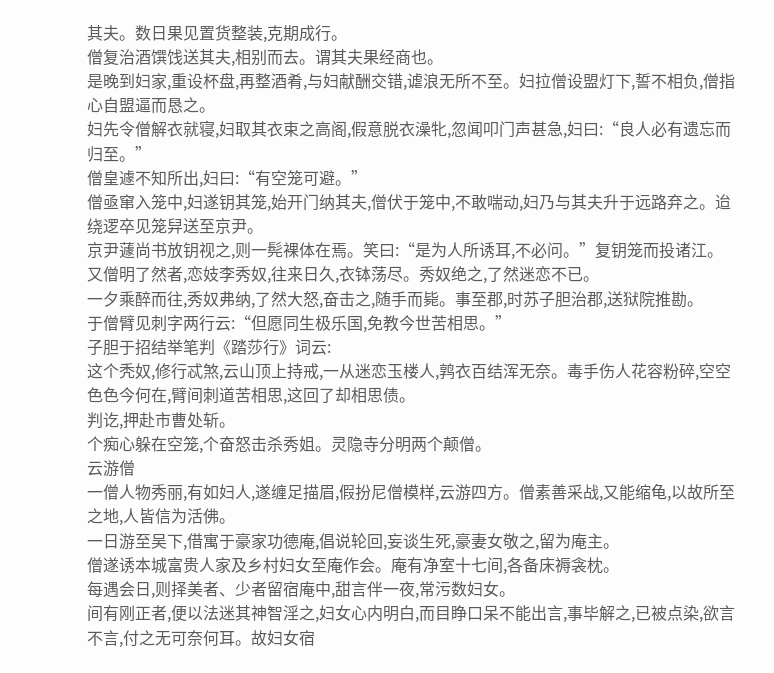其夫。数日果见置货整装,克期成行。
僧复治酒馔饯送其夫,相别而去。谓其夫果经商也。
是晚到妇家,重设杯盘,再整酒肴,与妇献酬交错,谑浪无所不至。妇拉僧设盟灯下,誓不相负,僧指心自盟逼而恳之。
妇先令僧解衣就寝,妇取其衣束之高阁,假意脱衣澡牝,忽闻叩门声甚急,妇曰:“良人必有遗忘而归至。”
僧皇遽不知所出,妇曰:“有空笼可避。”
僧亟窜入笼中,妇遂钥其笼,始开门纳其夫,僧伏于笼中,不敢喘动,妇乃与其夫升于远路弃之。迨绕逻卒见笼舁送至京尹。
京尹蘧尚书放钥视之,则一髡裸体在焉。笑曰:“是为人所诱耳,不必问。”复钥笼而投诸江。
又僧明了然者,恋妓李秀奴,往来日久,衣钵荡尽。秀奴绝之,了然迷恋不已。
一夕乘醉而往,秀奴弗纳,了然大怒,奋击之,随手而毙。事至郡,时苏子胆治郡,送狱院推勘。
于僧臂见刺字两行云:“但愿同生极乐国,免教今世苦相思。”
子胆于招结举笔判《踏莎行》词云:
这个秃奴,修行忒煞,云山顶上持戒,一从迷恋玉楼人,鹑衣百结浑无奈。毒手伤人花容粉碎,空空色色今何在,臂间刺道苦相思,这回了却相思债。
判讫,押赴市曹处斩。
个痴心躲在空笼,个奋怒击杀秀姐。灵隐寺分明两个颠僧。
云游僧
一僧人物秀丽,有如妇人,遂缠足描眉,假扮尼僧模样,云游四方。僧素善采战,又能缩龟,以故所至之地,人皆信为活佛。
一日游至吴下,借寓于豪家功德庵,倡说轮回,妄谈生死,豪妻女敬之,留为庵主。
僧遂诱本城富贵人家及乡村妇女至庵作会。庵有净室十七间,各备床褥衾枕。
每遇会日,则择美者、少者留宿庵中,甜言伴一夜,常污数妇女。
间有刚正者,便以法迷其神智淫之,妇女心内明白,而目睁口呆不能出言,事毕解之,已被点染,欲言不言,付之无可奈何耳。故妇女宿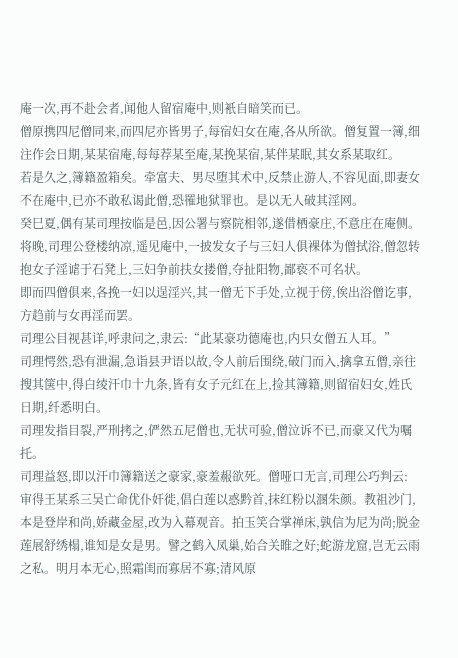庵一次,再不赴会者,闻他人留宿庵中,则衹自暗笑而已。
僧原携四尼僧同来,而四尼亦皆男子,每宿妇女在庵,各从所欲。僧复置一簿,细注作会日期,某某宿庵,每每荐某至庵,某挽某宿,某伴某眠,其女系某取红。
若是久之,簿籍盈箱矣。牵富夫、男尽堕其术中,反禁止游人,不容见面,即妻女不在庵中,已亦不敢私谒此僧,恐罹地狱罪也。是以无人破其淫网。
癸巳夏,偶有某司理按临是邑,因公署与察院相邻,遂借栖豪庄,不意庄在庵侧。
将晚,司理公登楼纳凉,遥见庵中,一披发女子与三妇人俱裸体为僧拭浴,僧忽转抱女子淫谑于石凳上,三妇争前扶女搂僧,夺扯阳物,鄙亵不可名状。
即而四僧俱来,各挽一妇以逞淫兴,其一僧无下手处,立视于傍,俟出浴僧讫事,方趋前与女再淫而罢。
司理公目视甚详,呼隶问之,隶云:“此某豪功德庵也,内只女僧五人耳。”
司理愕然,恐有泄漏,急诣县尹语以故,令人前后围绕,破门而入,擒拿五僧,亲往搜其箧中,得白绫汗巾十九条,皆有女子元红在上,捡其簿籍,则留宿妇女,姓氏日期,纤悉明白。
司理发指目裂,严刑拷之,俨然五尼僧也,无状可验,僧泣诉不已,而豪又代为嘱托。
司理益怒,即以汗巾簿籍送之豪家,豪羞赧欲死。僧哑口无言,司理公巧判云:
审得王某系三吴亡命优仆奸徙,倡白莲以惑黔首,抹红粉以溷朱颜。教祖沙门,本是登岸和尚,娇藏金屋,改为入幕观音。拍玉笑合掌禅床,孰信为尼为尚;脱金莲展舒绣榻,谁知是女是男。譬之鹤入凤巢,始合关睢之好;蛇游龙窟,岂无云雨之私。明月本无心,照霜闺而寡居不寡;清风原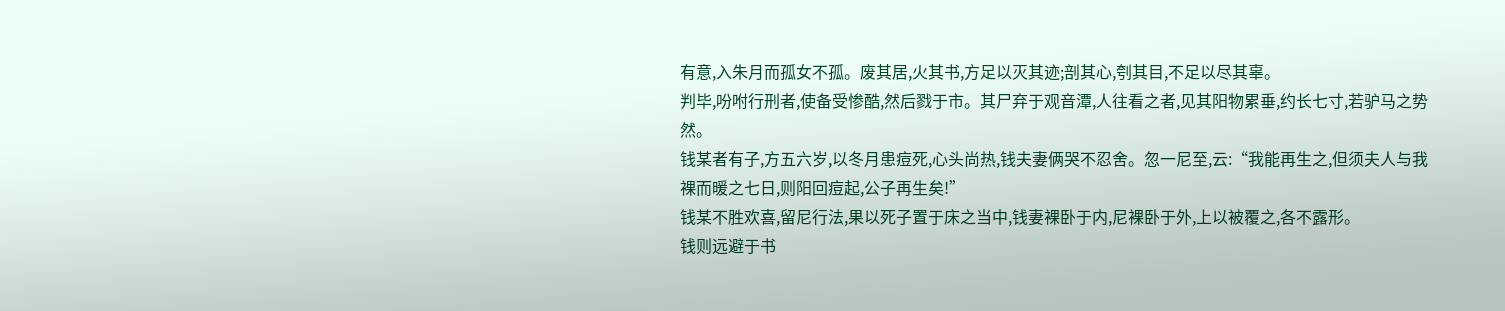有意,入朱月而孤女不孤。废其居,火其书,方足以灭其迹;剖其心,刳其目,不足以尽其辜。
判毕,吩咐行刑者,使备受惨酷,然后戮于市。其尸弃于观音潭,人往看之者,见其阳物累垂,约长七寸,若驴马之势然。
钱某者有子,方五六岁,以冬月患痘死,心头尚热,钱夫妻俩哭不忍舍。忽一尼至,云:“我能再生之,但须夫人与我裸而暖之七日,则阳回痘起,公子再生矣!”
钱某不胜欢喜,留尼行法,果以死子置于床之当中,钱妻裸卧于内,尼裸卧于外,上以被覆之,各不露形。
钱则远避于书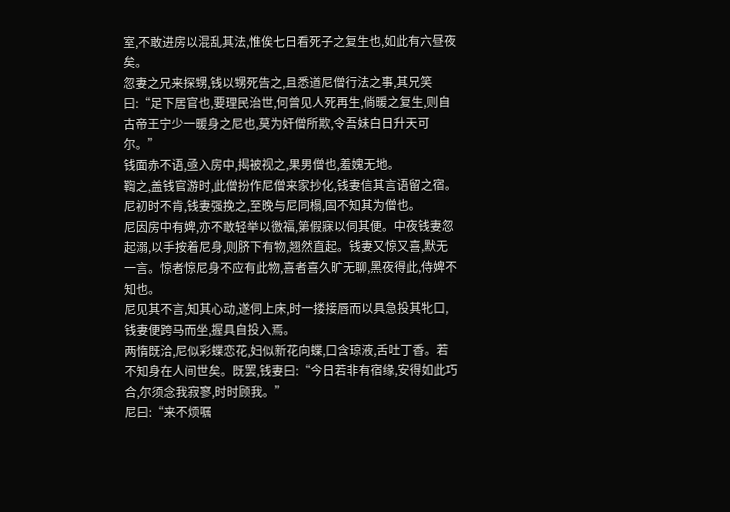室,不敢进房以混乱其法,惟俟七日看死子之复生也,如此有六昼夜矣。
忽妻之兄来探甥,钱以甥死告之,且悉道尼僧行法之事,其兄笑曰:“足下居官也,要理民治世,何曾见人死再生,倘暖之复生,则自古帝王宁少一暖身之尼也,莫为奸僧所欺,令吾妹白日升天可尔。”
钱面赤不语,亟入房中,揭被视之,果男僧也,羞媿无地。
鞫之,盖钱官游时,此僧扮作尼僧来家抄化,钱妻信其言语留之宿。尼初时不肯,钱妻强挽之,至晚与尼同榻,固不知其为僧也。
尼因房中有婢,亦不敢轻举以徼福,第假寐以伺其便。中夜钱妻忽起溺,以手按着尼身,则脐下有物,翘然直起。钱妻又惊又喜,默无一言。惊者惊尼身不应有此物,喜者喜久旷无聊,黑夜得此,侍婢不知也。
尼见其不言,知其心动,遂伺上床,时一搂接唇而以具急投其牝口,钱妻便跨马而坐,握具自投入焉。
两惰既洽,尼似彩蝶恋花,妇似新花向蝶,口含琼液,舌吐丁香。若不知身在人间世矣。既罢,钱妻曰:“今日若非有宿缘,安得如此巧合,尔须念我寂寥,时时顾我。”
尼曰:“来不烦嘱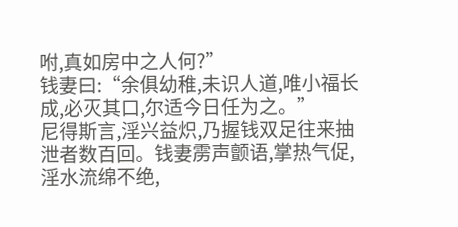咐,真如房中之人何?”
钱妻曰:“余俱幼稚,未识人道,唯小福长成,必灭其口,尔适今日任为之。”
尼得斯言,淫兴益炽,乃握钱双足往来抽泄者数百回。钱妻雳声颤语,掌热气促,淫水流绵不绝,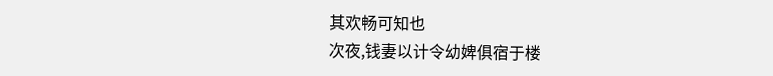其欢畅可知也
次夜,钱妻以计令幼婢俱宿于楼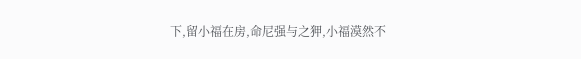下,留小福在房,命尼强与之狎,小福漠然不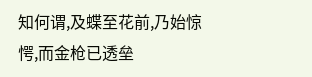知何谓,及蝶至花前,乃始惊愕,而金枪已透垒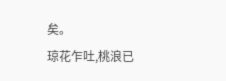矣。
琼花乍吐,桃浪已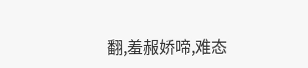翻,羞赧娇啼,难态